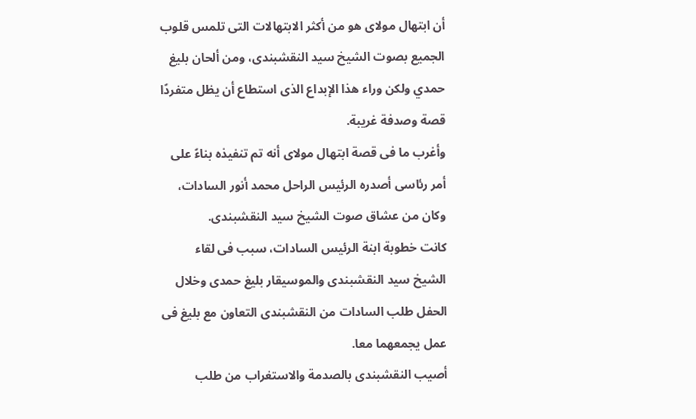أن ابتهال مولاى هو من أكثر الابتهالات التى تلمس قلوب الجميع بصوت الشيخ سيد النقشبندى، ومن ألحان بليغ حمدي ولكن وراء هذا الإبداع الذى استطاع أن يظل متفردًا قصة وصدفة غريبة.
وأغرب ما فى قصة ابتهال مولاى أنه تم تنفيذه بناءً على أمر رئاسى أصدره الرئيس الراحل محمد أنور السادات، وكان من عشاق صوت الشيخ سيد النقشبندى.
كانت خطوبة ابنة الرئيس السادات، سبب فى لقاء الشيخ سيد النقشبندى والموسيقار بليغ حمدى وخلال الحفل طلب السادات من النقشبندى التعاون مع بليغ فى عمل يجمعهما معا.
أصيب النقشبندى بالصدمة والاستغراب من طلب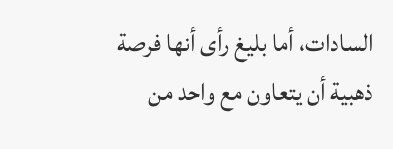السادات، أما بليغ رأى أنها فرصة ذهبية أن يتعاون مع واحد من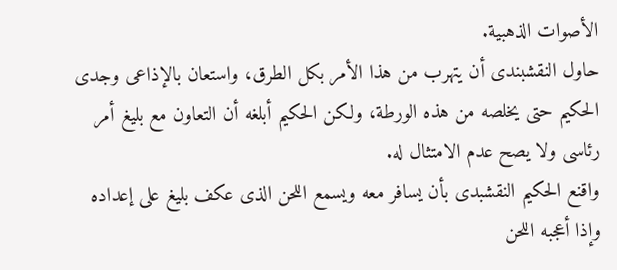الأصوات الذهبية.
حاول النقشبندى أن يتهرب من هذا الأمر بكل الطرق، واستعان بالإذاعى وجدى الحكيم حتى يخلصه من هذه الورطة، ولكن الحكيم أبلغه أن التعاون مع بليغ أمر رئاسى ولا يصح عدم الامتثال له.
واقنع الحكيم النقشبدى بأن يسافر معه ويسمع اللحن الذى عكف بليغ على إعداده وإذا أعجبه اللحن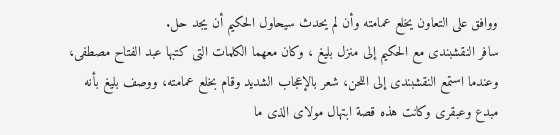ووافق على التعاون يخلع عمامته وأن لم يحدث سيحاول الحكيم أن يجد حل.
سافر النقشبندى مع الحكيم إلى منزل بليغ ، وكان معهما الكلمات التى كتبها عبد الفتاح مصطفى، وعندما استمع النقشبندى إلى اللحن، شعر بالإعجاب الشديد وقام بخلع عمامته، ووصف بليغ بأنه مبدع وعبقرى وكانت هذه قصة ابتهال مولاى الذى ما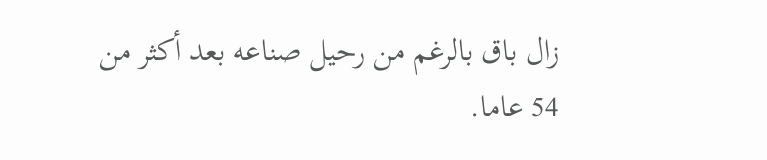زال باق بالرغم من رحيل صناعه بعد أكثر من 54 عاما.